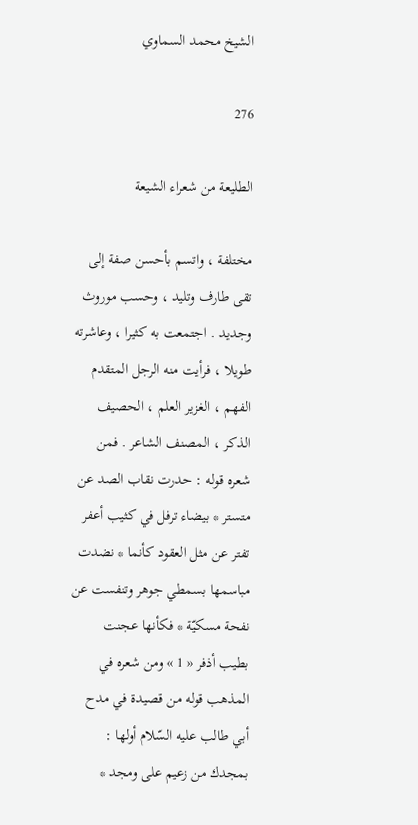الشيخ محمد السماوي

276

الطليعة من شعراء الشيعة

مختلفة ، واتسم بأحسن صفة إلى تقى طارف وتليد ، وحسب موروث وجديد . اجتمعت به كثيرا ، وعاشرته طويلا ، فرأيت منه الرجل المتقدم الفهم ، الغزير العلم ، الحصيف الذكر ، المصنف الشاعر . فمن شعره قوله : حدرت نقاب الصد عن متستر * بيضاء ترفل في كثيب أعفر تفتر عن مثل العقود كأنما * نضدت مباسمها بسمطي جوهر وتنفست عن نفحة مسكيّة * فكأنها عجنت بطيب أذفر « 1 » ومن شعره في المذهب قوله من قصيدة في مدح أبي طالب عليه السّلام أولها : بمجدك من زعيم على ومجد *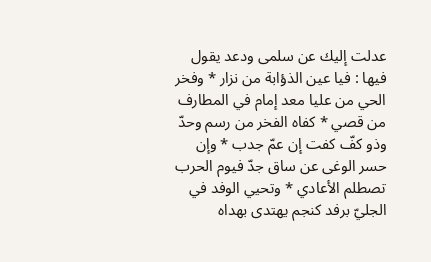عدلت إليك عن سلمى ودعد يقول فيها : فيا عين الذؤابة من نزار * وفخر الحي من عليا معد إمام في المطارف من قصي * كفاه الفخر من رسم وحدّ وذو كفّ كفت إن عمّ جدب * وإن حسر الوغى عن ساق جدّ فيوم الحرب تصطلم الأعادي * وتحيي الوفد في الجليّ برفد كنجم يهتدى بهداه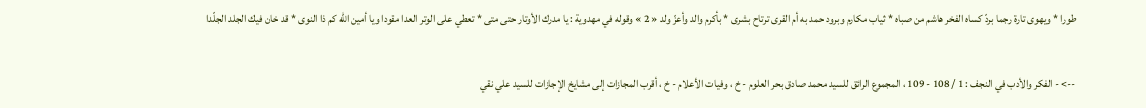طورا * ويهوى تارة رجما بردّ كساه الفخر هاشم من صباه * ثياب مكارم وبرود حمد به أم القرى ترتاح بشرى * بأكرم والد وأعزّ ولد « 2 » وقوله في مهدوية : يا مدرك الأوتار حتى متى * تعطي على الوتر العدا مقودا ويا أمين اللّه كم ذا النوى * قد خان فيك الجلد الجلّدا

--> - الفكر والأدب في النجف : 1 / 108 - 109 ، المجموع الرائق للسيد محمد صادق بحر العلوم - خ ، وفيات الأعلام - خ ، أقرب المجازات إلى مشايخ الإجازات للسيد علي نقي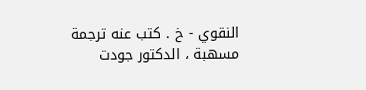النقوي - خ . كتب عنه ترجمة مسهبة ، الدكتور جودت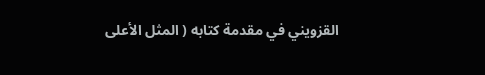القزويني في مقدمة كتابه ( المثل الأعلى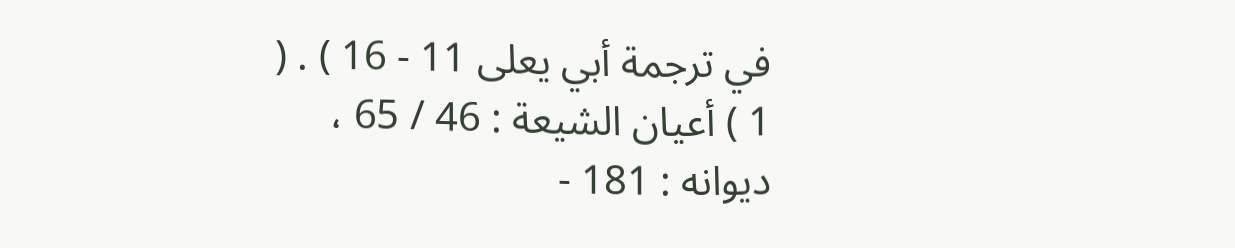في ترجمة أبي يعلى 11 - 16 ) . ( 1 ) أعيان الشيعة : 46 / 65 ، ديوانه : 181 -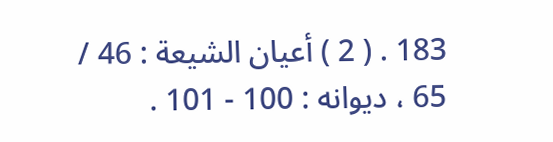183 . ( 2 ) أعيان الشيعة : 46 / 65 ، ديوانه : 100 - 101 .